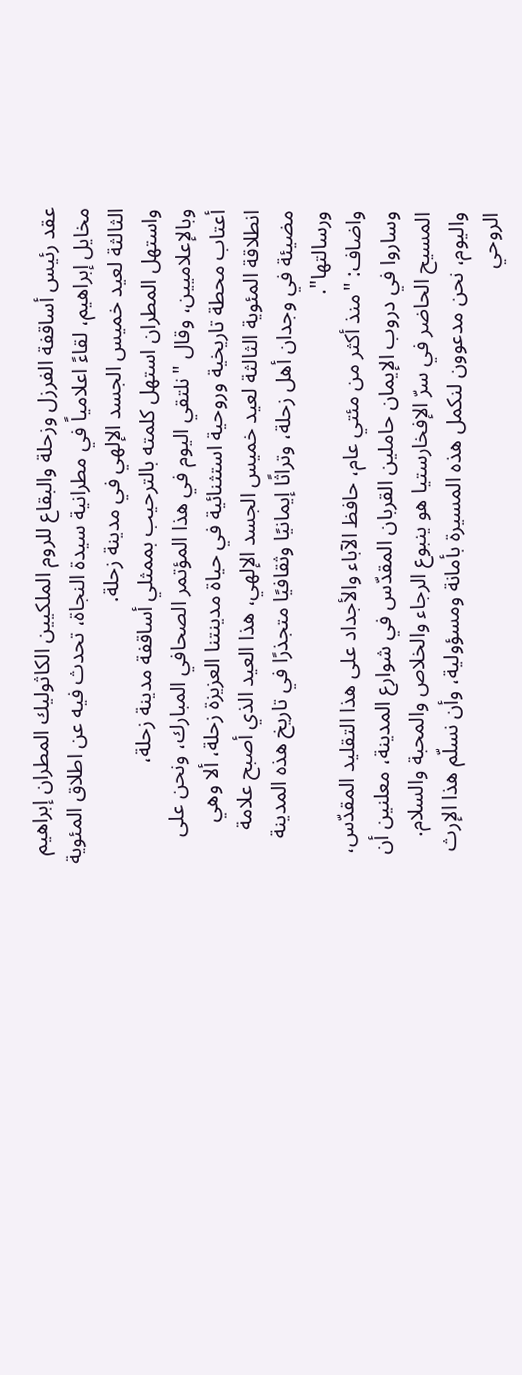عقد رئيس أساقفة الفرزل وزحلة والبقاع للروم الملكيين الكاثوليك المطران إبراهيم مخايل إبراهيم، لقاءً اعلامياً في مطرانية سيدة النجاة، تحدث فيه عن اطلاق المئوية الثالثة لعيد خميس الجسد الإلهي في مدينة زحلة.
واستهل المطران استهل كلمته بالترحيب بممثلي أساقفة مدينة زحلة، وبالإعلاميين، وقال "نلتقي اليوم في هذا المؤتمر الصحافي المبارك، ونحن على أعتاب محطة تاريخية وروحية استثنائية في حياة مدينتنا العزيزة زحلة، ألا وهي انطلاقة المئوية الثالثة لعيد خميس الجسد الإلهي، هذا العيد الذي أصبح علامة مضيئة في وجدان أهل زحلة، وتراثًا إيمانيًا وثقافيًا متجذرًا في تاريخ هذه المدينة ورسالتها".
واضاف: "منذ أكثر من مئتي عام، حافظ الآباء والأجداد على هذا التقليد المقدّس، وساروا في دروب الإيمان حاملين القربان المقدّس في شوارع المدينة، معلنين أن المسيح الحاضر في سرّ الإفخارستيا هو ينبوع الرجاء والخلاص والمحبة والسلام. واليوم، نحن مدعوون لنكمل هذه المسيرة بأمانة ومسؤولية، وأن نسلّم هذا الإرث الروحي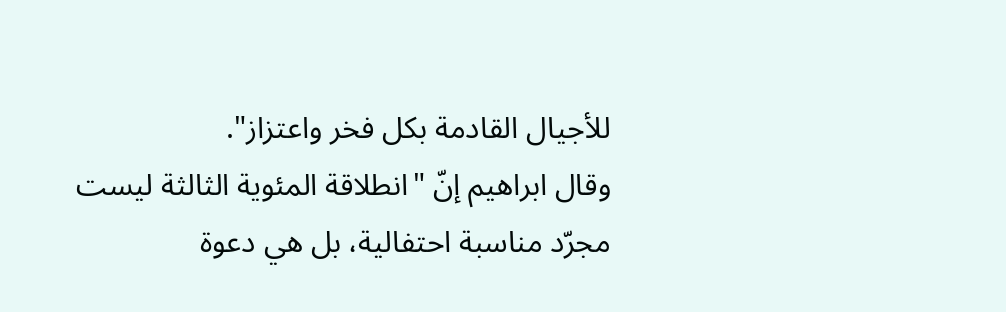للأجيال القادمة بكل فخر واعتزاز".
وقال ابراهيم إنّ "انطلاقة المئوية الثالثة ليست مجرّد مناسبة احتفالية، بل هي دعوة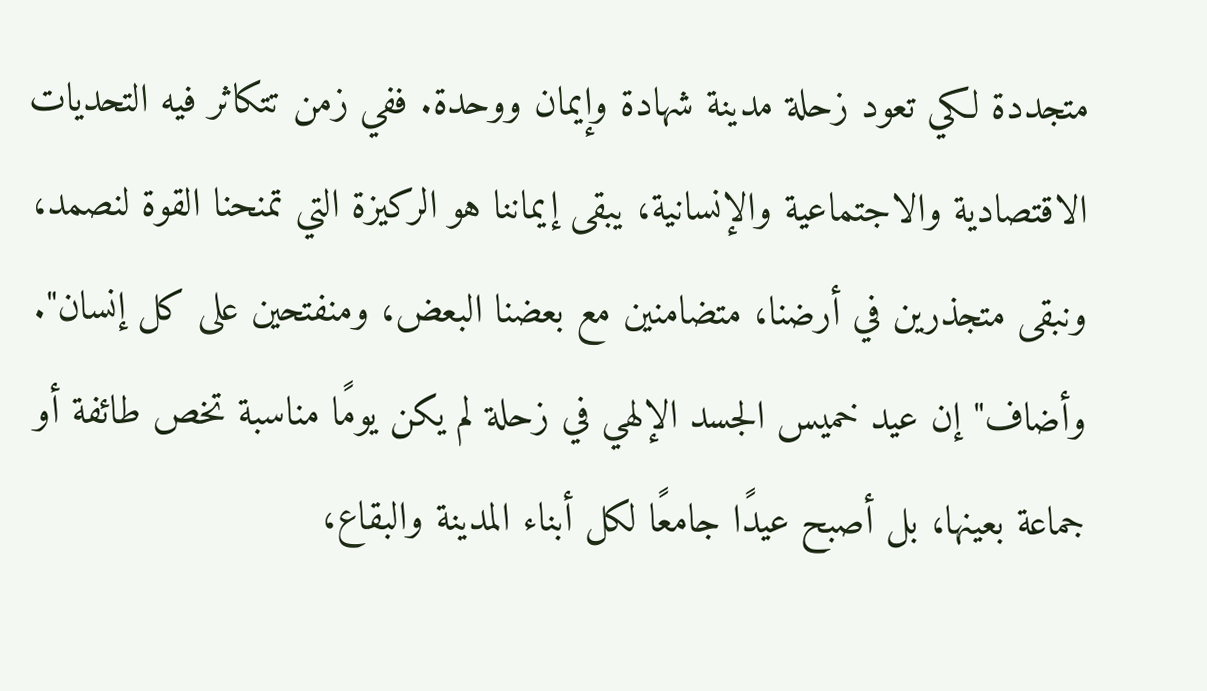متجددة لكي تعود زحلة مدينة شهادة وإيمان ووحدة. ففي زمن تتكاثر فيه التحديات الاقتصادية والاجتماعية والإنسانية، يبقى إيماننا هو الركيزة التي تمنحنا القوة لنصمد، ونبقى متجذرين في أرضنا، متضامنين مع بعضنا البعض، ومنفتحين على كل إنسان".
وأضاف"إن عيد خميس الجسد الإلهي في زحلة لم يكن يومًا مناسبة تخص طائفة أو جماعة بعينها، بل أصبح عيدًا جامعًا لكل أبناء المدينة والبقاع،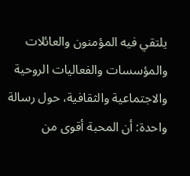يلتقي فيه المؤمنون والعائلات والمؤسسات والفعاليات الروحية والاجتماعية والثقافية، حول رسالة واحدة: أن المحبة أقوى من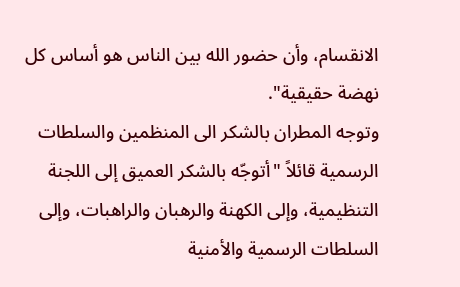الانقسام، وأن حضور الله بين الناس هو أساس كل نهضة حقيقية".
وتوجه المطران بالشكر الى المنظمين والسلطات الرسمية قائلاً "أتوجّه بالشكر العميق إلى اللجنة التنظيمية، وإلى الكهنة والرهبان والراهبات، وإلى السلطات الرسمية والأمنية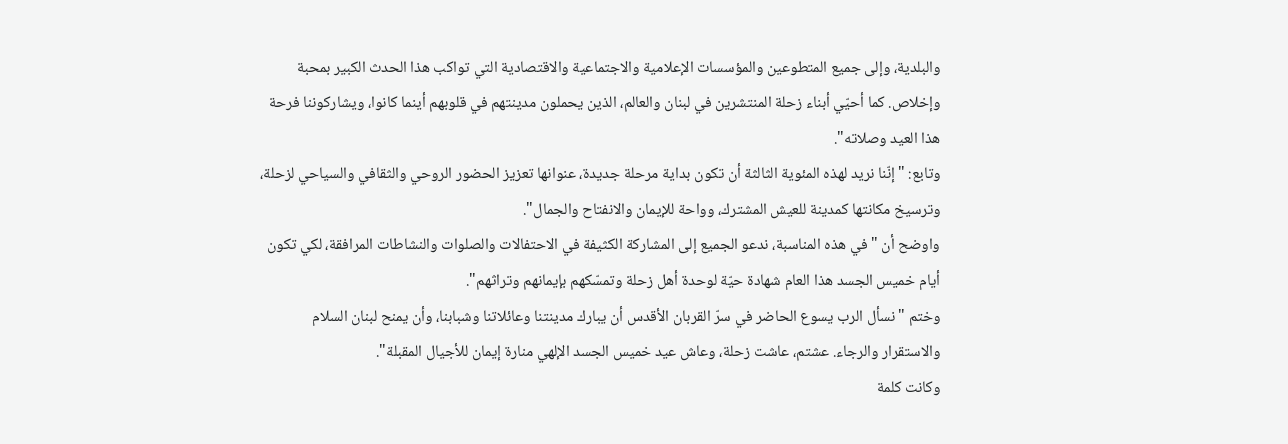والبلدية، وإلى جميع المتطوعين والمؤسسات الإعلامية والاجتماعية والاقتصادية التي تواكب هذا الحدث الكبير بمحبة وإخلاص. كما أحيّي أبناء زحلة المنتشرين في لبنان والعالم، الذين يحملون مدينتهم في قلوبهم أينما كانوا، ويشاركوننا فرحة هذا العيد وصلاته".
وتابع: "إنّنا نريد لهذه المئوية الثالثة أن تكون بداية مرحلة جديدة، عنوانها تعزيز الحضور الروحي والثقافي والسياحي لزحلة، وترسيخ مكانتها كمدينة للعيش المشترك، وواحة للإيمان والانفتاح والجمال".
واوضح أن "في هذه المناسبة، ندعو الجميع إلى المشاركة الكثيفة في الاحتفالات والصلوات والنشاطات المرافقة، لكي تكون أيام خميس الجسد هذا العام شهادة حيّة لوحدة أهل زحلة وتمسّكهم بإيمانهم وتراثهم".
وختم "نسأل الرب يسوع الحاضر في سرّ القربان الأقدس أن يبارك مدينتنا وعائلاتنا وشبابنا، وأن يمنح لبنان السلام والاستقرار والرجاء. عشتم، عاشت زحلة، وعاش عيد خميس الجسد الإلهي منارة إيمان للأجيال المقبلة".
وكانت كلمة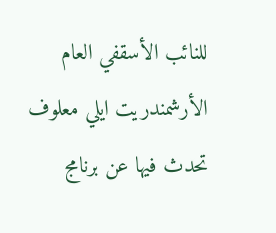للنائب الأسقفي العام الأرشمندريت ايلي معلوف تحدث فيها عن برنامج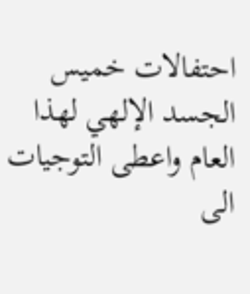احتفالات خميس الجسد الإلهي لهذا العام واعطى التوجيات الى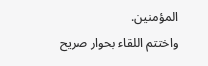المؤمنين.
واختتم اللقاء بحوار صريح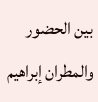بين الحضور والمطران إبراهيم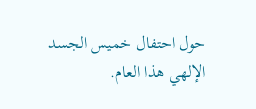حول احتفال خميس الجسد الإلهي هذا العام.